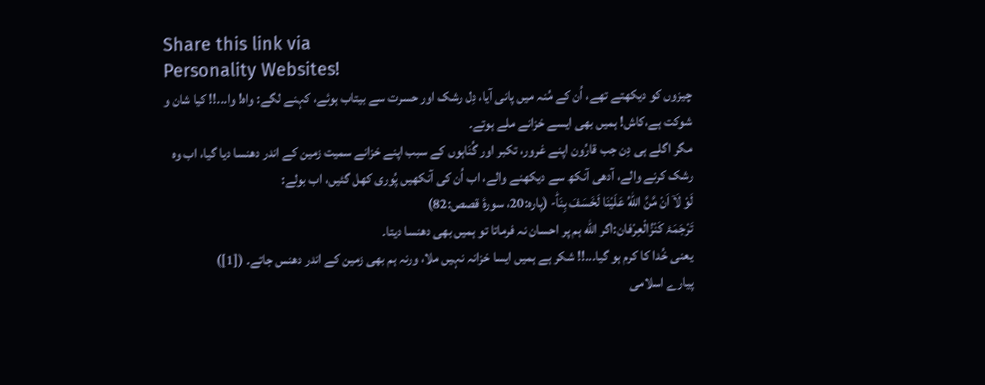Share this link via
Personality Websites!
چیزوں کو دیکھتے تھے، اُن کے مُنہ میں پانی آیا، دِل رشک اور حسرت سے بیتاب ہوئے، کہنے لگے: واہ! وا...!! کیا شان و شوکت ہے،کاش! ہمیں بھی ایسے خزانے ملے ہوتے۔
مگر اگلے ہی دِن جب قارُون اپنے غرور، تکبر اور گُنَاہوں کے سبب اپنے خزانے سمیت زمین کے اندر دھنسا دیا گیا، اب وہ رشک کرنے والے، آدھی آنکھ سے دیکھنے والے، اب اُن کی آنکھیں پُوری کھل گئیں، اب بولے:
لَوْ لَاۤ اَنْ مَّنَّ اللّٰهُ عَلَیْنَا لَخَسَفَ بِنَاؕ- (پارہ:20، سورۂ قصص:82)
تَرْجَمَۂ کَنْزُالْعِرْفان:اگر الله ہم پر احسان نہ فرماتا تو ہمیں بھی دھنسا دیتا۔
یعنی خُدا کا کرم ہو گیا...!! شکر ہے ہمیں ایسا خزانہ نہیں ملا، ورنہ ہم بھی زمین کے اندر دھنس جاتے۔ ([1])
پیارے اسلامی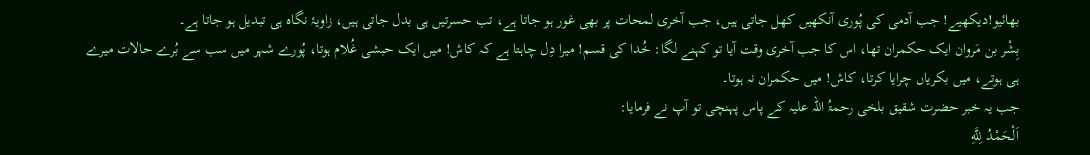بھائیو!دیکھیے! جب آدمی کی پُوری آنکھیں کھل جاتی ہیں، جب آخری لمحات پر بھی غور ہو جاتا ہے، تب حسرتیں ہی بدل جاتی ہیں، زاویۂ نگاہ ہی تبدیل ہو جاتا ہے۔
بِشْر بن مَروان ایک حکمران تھا، اس کا جب آخری وقت آیا تو کہنے لگا: خُدا کی قسم! میرا دِل چاہتا ہے کہ کاش! میں ایک حبشی غُلام ہوتا، پُورے شہر میں سب سے بُرے حالات میرے ہی ہوتے، میں بکریاں چرایا کرتا، کاش! میں حکمران نہ ہوتا۔
جب یہ خبر حضرت شقیق بلخی رحمۃُ اللہ علیہ کے پاس پہنچی تو آپ نے فرمایا:
اَلْحَمْدُ لِلَّهِ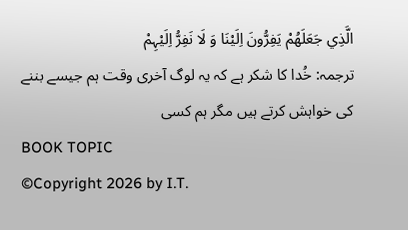الَّذِي جَعَلَهُمْ يَفِرُّونَ اِلَيْنَا وَ لَا نَفِرُّ اِلَيْہِمْ
ترجمہ: خُدا کا شکر ہے کہ یہ لوگ آخری وقت ہم جیسے بننے کی خواہش کرتے ہیں مگر ہم کسی
BOOK TOPIC
©Copyright 2026 by I.T.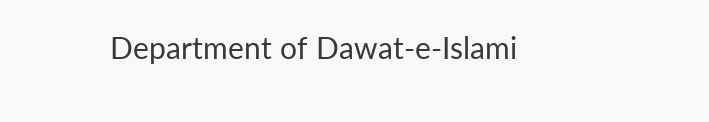Department of Dawat-e-Islami